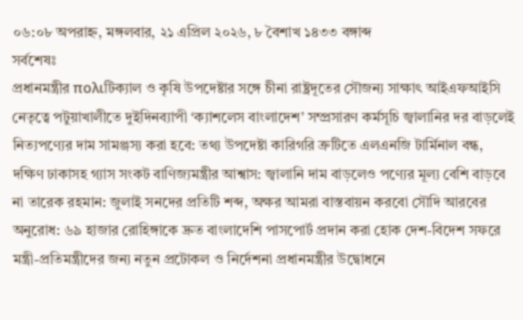০৬:০৮ অপরাহ্ন, মঙ্গলবার, ২১ এপ্রিল ২০২৬, ৮ বৈশাখ ১৪৩৩ বঙ্গাব্দ
সর্বশেষঃ
প্রধানমন্ত্রীর πολιটিক্যাল ও কৃষি উপদেষ্টার সঙ্গে চীনা রাষ্ট্রদূতের সৌজন্য সাক্ষাৎ আইএফআইসি নেতৃত্বে পটুয়াখালীতে দুইদিনব্যাপী ‘ক্যাশলেস বাংলাদেশ’ সম্প্রসারণ কর্মসূচি জ্বালানির দর বাড়লেই নিত্যপণ্যের দাম সামঞ্জস্য করা হবে: তথ্য উপদেষ্টা কারিগরি ত্রুটিতে এলএনজি টার্মিনাল বন্ধ, দক্ষিণ ঢাকাসহ গ্যাস সংকট বাণিজ্যমন্ত্রীর আশ্বাস: জ্বালানি দাম বাড়লেও পণ্যের মূল্য বেশি বাড়বে না তারেক রহমান: জুলাই সনদের প্রতিটি শব্দ, অক্ষর আমরা বাস্তবায়ন করবো সৌদি আরবের অনুরোধ: ৬৯ হাজার রোহিঙ্গাকে দ্রুত বাংলাদেশি পাসপোর্ট প্রদান করা হোক দেশ-বিদেশ সফরে মন্ত্রী-প্রতিমন্ত্রীদের জন্য নতুন প্রটোকল ও নির্দেশনা প্রধানমন্ত্রীর উদ্বোধনে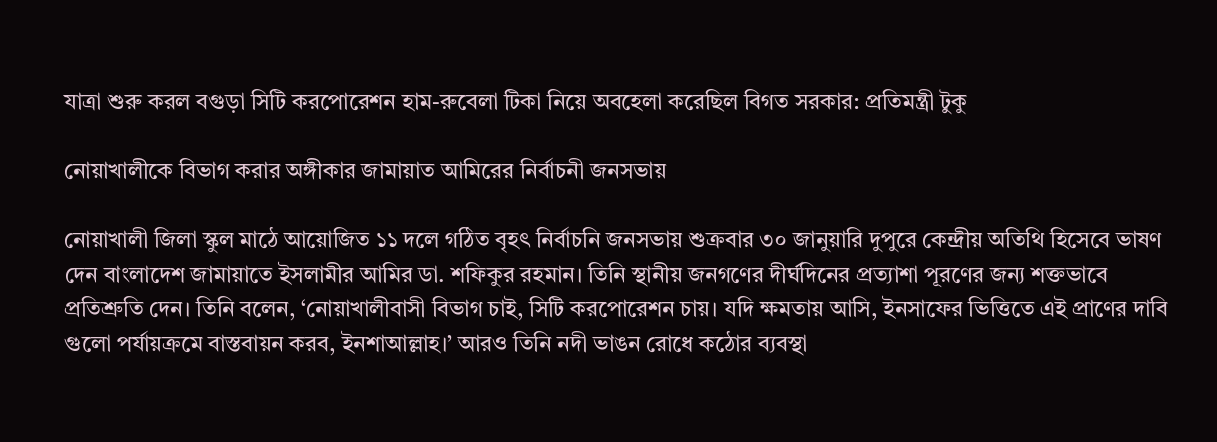যাত্রা শুরু করল বগুড়া সিটি করপোরেশন হাম-রুবেলা টিকা নিয়ে অবহেলা করেছিল বিগত সরকার: প্রতিমন্ত্রী টুকু

নোয়াখালীকে বিভাগ করার অঙ্গীকার জামায়াত আমিরের নির্বাচনী জনসভায়

নোয়াখালী জিলা স্কুল মাঠে আয়োজিত ১১ দলে গঠিত বৃহৎ নির্বাচনি জনসভায় শুক্রবার ৩০ জানুয়ারি দুপুরে কেন্দ্রীয় অতিথি হিসেবে ভাষণ দেন বাংলাদেশ জামায়াতে ইসলামীর আমির ডা. শফিকুর রহমান। তিনি স্থানীয় জনগণের দীর্ঘদিনের প্রত্যাশা পূরণের জন্য শক্তভাবে প্রতিশ্রুতি দেন। তিনি বলেন, ‘নোয়াখালীবাসী বিভাগ চাই, সিটি করপোরেশন চায়। যদি ক্ষমতায় আসি, ইনসাফের ভিত্তিতে এই প্রাণের দাবি গুলো পর্যায়ক্রমে বাস্তবায়ন করব, ইনশাআল্লাহ।’ আরও তিনি নদী ভাঙন রোধে কঠোর ব্যবস্থা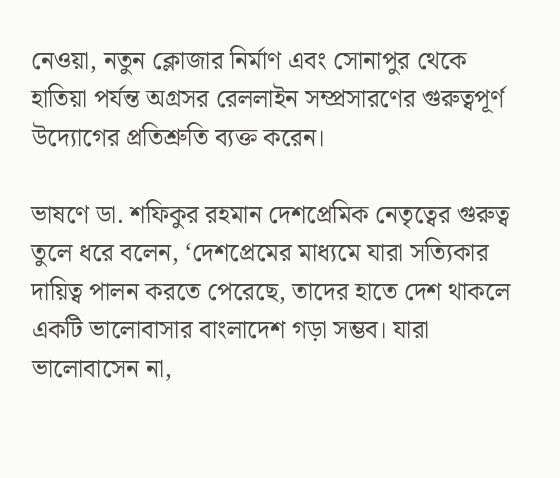নেওয়া, নতুন ক্লোজার নির্মাণ এবং সোনাপুর থেকে হাতিয়া পর্যন্ত অগ্রসর রেললাইন সম্প্রসারণের গুরুত্বপূর্ণ উদ্যোগের প্রতিশ্রুতি ব্যক্ত করেন।

ভাষণে ডা. শফিকুর রহমান দেশপ্রেমিক নেতৃত্বের গুরুত্ব তুলে ধরে বলেন, ‘দেশপ্রেমের মাধ্যমে যারা সত্যিকার দায়িত্ব পালন করতে পেরেছে, তাদের হাতে দেশ থাকলে একটি ভালোবাসার বাংলাদেশ গড়া সম্ভব। যারা ভালোবাসেন না,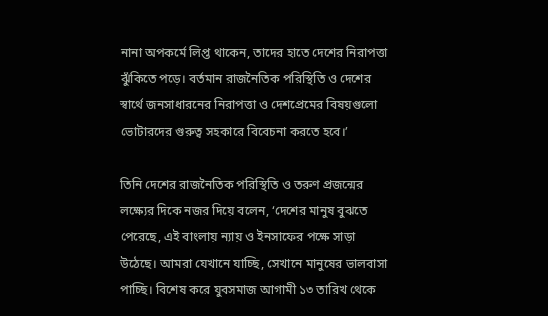নানা অপকর্মে লিপ্ত থাকেন, তাদের হাতে দেশের নিরাপত্তা ঝুঁকিতে পড়ে। বর্তমান রাজনৈতিক পরিস্থিতি ও দেশের স্বার্থে জনসাধারনের নিরাপত্তা ও দেশপ্রেমের বিষয়গুলো ভোটারদের গুরুত্ব সহকারে বিবেচনা করতে হবে।’

তিনি দেশের রাজনৈতিক পরিস্থিতি ও তরুণ প্রজন্মের লক্ষ্যের দিকে নজর দিয়ে বলেন, ‘দেশের মানুষ বুঝতে পেরেছে, এই বাংলায় ন্যায় ও ইনসাফের পক্ষে সাড়া উঠেছে। আমরা যেখানে যাচ্ছি, সেখানে মানুষের ভালবাসা পাচ্ছি। বিশেষ করে যুবসমাজ আগামী ১৩ তারিখ থেকে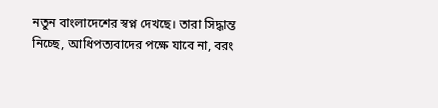নতুন বাংলাদেশের স্বপ্ন দেখছে। তারা সিদ্ধান্ত নিচ্ছে, আধিপত্যবাদের পক্ষে যাবে না, বরং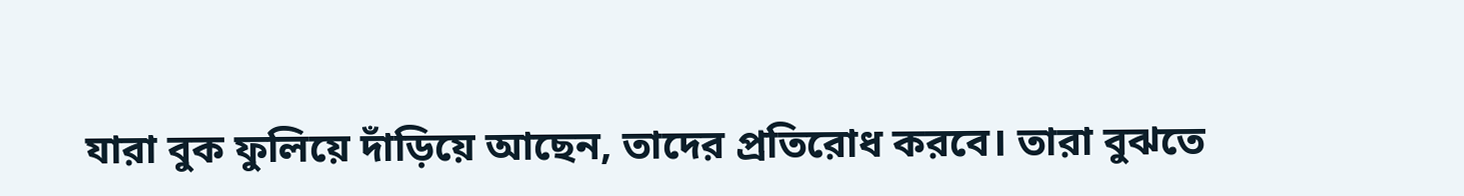যারা বুক ফুলিয়ে দাঁড়িয়ে আছেন, তাদের প্রতিরোধ করবে। তারা বুঝতে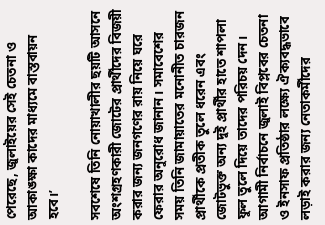পেরেছে, জুলাইয়ের সেই চেতনা ও আকাঙ্ক্ষা কাদের মাধ্যমে বাস্তবায়ন হবে।’

সবশেষে তিনি নোয়াখালীর ছয়টি আসনে অংশগ্রহণকারী জোটের প্রার্থীদের বিজয়ী করার জন্য জনগণের রায় নিয়ে ঘরে ফেরার অনুরোধ জানান। সমাবেশের সময় তিনি জামায়াতের মনোনীত চারজন প্রার্থীকে প্রতীক তুলে ধরেন এবং জোটভুক্ত অন্য দুই প্রার্থীর হাতে শাপলা ফুল তুলে দিয়ে তাদের পরিচয় দেন। আগামী নির্বাচনে জুলাই বিপ্লবের চেতনা ও ইনসাফ প্রতিষ্ঠার লক্ষ্যে ঐক্যবদ্ধভাবে লড়াই করার জন্য নেতাকর্মীদের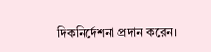দিকনির্দেশনা প্রদান করেন।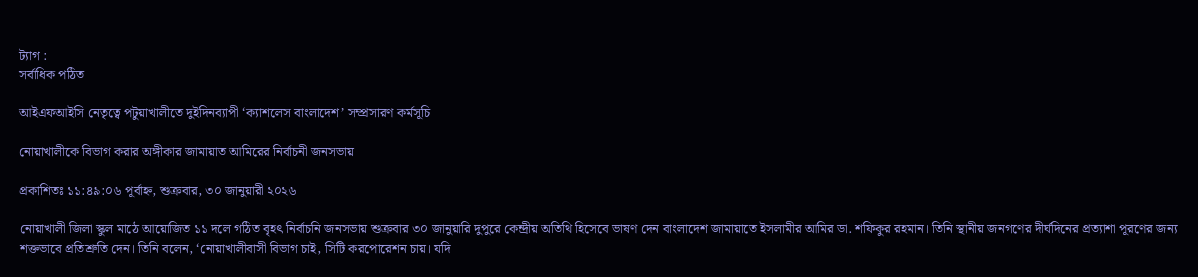ট্যাগ :
সর্বাধিক পঠিত

আইএফআইসি নেতৃত্বে পটুয়াখালীতে দুইদিনব্যাপী ‘ক্যাশলেস বাংলাদেশ’ সম্প্রসারণ কর্মসূচি

নোয়াখালীকে বিভাগ করার অঙ্গীকার জামায়াত আমিরের নির্বাচনী জনসভায়

প্রকাশিতঃ ১১:৪৯:০৬ পূর্বাহ্ন, শুক্রবার, ৩০ জানুয়ারী ২০২৬

নোয়াখালী জিলা স্কুল মাঠে আয়োজিত ১১ দলে গঠিত বৃহৎ নির্বাচনি জনসভায় শুক্রবার ৩০ জানুয়ারি দুপুরে কেন্দ্রীয় অতিথি হিসেবে ভাষণ দেন বাংলাদেশ জামায়াতে ইসলামীর আমির ডা. শফিকুর রহমান। তিনি স্থানীয় জনগণের দীর্ঘদিনের প্রত্যাশা পূরণের জন্য শক্তভাবে প্রতিশ্রুতি দেন। তিনি বলেন, ‘নোয়াখালীবাসী বিভাগ চাই, সিটি করপোরেশন চায়। যদি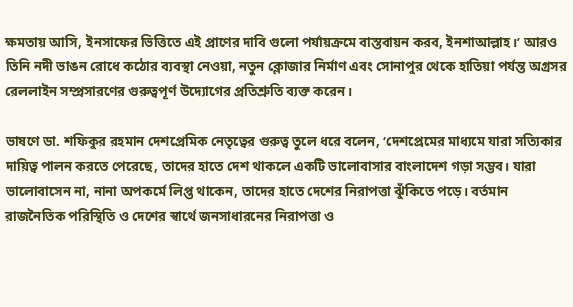ক্ষমতায় আসি, ইনসাফের ভিত্তিতে এই প্রাণের দাবি গুলো পর্যায়ক্রমে বাস্তবায়ন করব, ইনশাআল্লাহ।’ আরও তিনি নদী ভাঙন রোধে কঠোর ব্যবস্থা নেওয়া, নতুন ক্লোজার নির্মাণ এবং সোনাপুর থেকে হাতিয়া পর্যন্ত অগ্রসর রেললাইন সম্প্রসারণের গুরুত্বপূর্ণ উদ্যোগের প্রতিশ্রুতি ব্যক্ত করেন।

ভাষণে ডা. শফিকুর রহমান দেশপ্রেমিক নেতৃত্বের গুরুত্ব তুলে ধরে বলেন, ‘দেশপ্রেমের মাধ্যমে যারা সত্যিকার দায়িত্ব পালন করতে পেরেছে, তাদের হাতে দেশ থাকলে একটি ভালোবাসার বাংলাদেশ গড়া সম্ভব। যারা ভালোবাসেন না, নানা অপকর্মে লিপ্ত থাকেন, তাদের হাতে দেশের নিরাপত্তা ঝুঁকিতে পড়ে। বর্তমান রাজনৈতিক পরিস্থিতি ও দেশের স্বার্থে জনসাধারনের নিরাপত্তা ও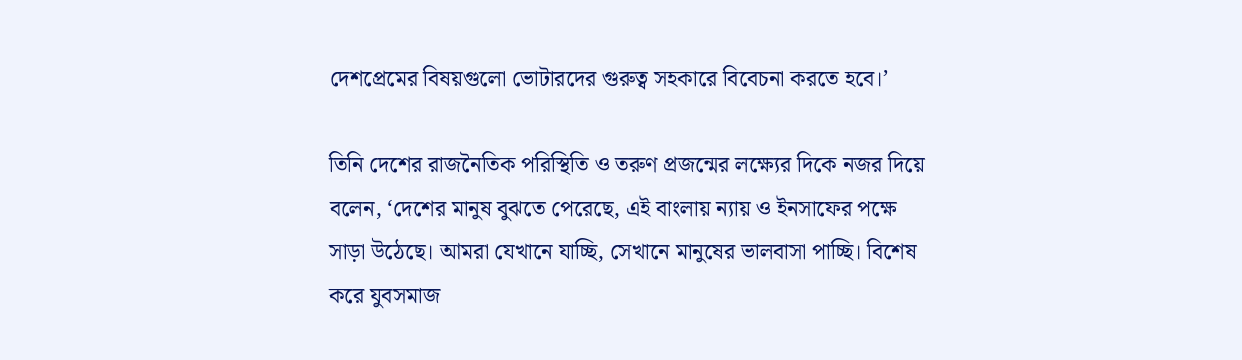দেশপ্রেমের বিষয়গুলো ভোটারদের গুরুত্ব সহকারে বিবেচনা করতে হবে।’

তিনি দেশের রাজনৈতিক পরিস্থিতি ও তরুণ প্রজন্মের লক্ষ্যের দিকে নজর দিয়ে বলেন, ‘দেশের মানুষ বুঝতে পেরেছে, এই বাংলায় ন্যায় ও ইনসাফের পক্ষে সাড়া উঠেছে। আমরা যেখানে যাচ্ছি, সেখানে মানুষের ভালবাসা পাচ্ছি। বিশেষ করে যুবসমাজ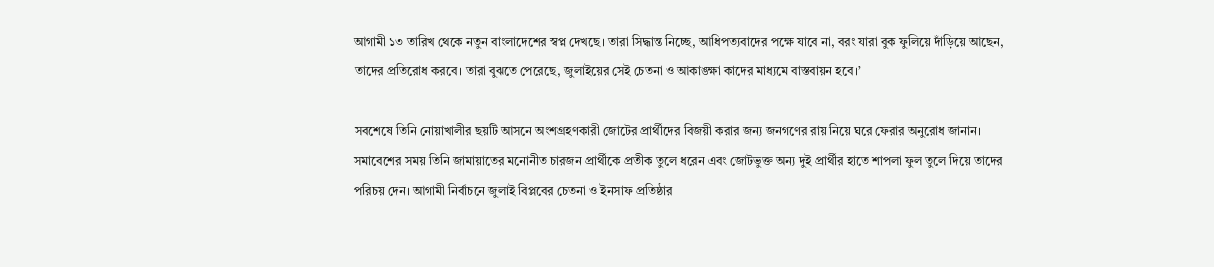আগামী ১৩ তারিখ থেকে নতুন বাংলাদেশের স্বপ্ন দেখছে। তারা সিদ্ধান্ত নিচ্ছে, আধিপত্যবাদের পক্ষে যাবে না, বরং যারা বুক ফুলিয়ে দাঁড়িয়ে আছেন, তাদের প্রতিরোধ করবে। তারা বুঝতে পেরেছে, জুলাইয়ের সেই চেতনা ও আকাঙ্ক্ষা কাদের মাধ্যমে বাস্তবায়ন হবে।’

সবশেষে তিনি নোয়াখালীর ছয়টি আসনে অংশগ্রহণকারী জোটের প্রার্থীদের বিজয়ী করার জন্য জনগণের রায় নিয়ে ঘরে ফেরার অনুরোধ জানান। সমাবেশের সময় তিনি জামায়াতের মনোনীত চারজন প্রার্থীকে প্রতীক তুলে ধরেন এবং জোটভুক্ত অন্য দুই প্রার্থীর হাতে শাপলা ফুল তুলে দিয়ে তাদের পরিচয় দেন। আগামী নির্বাচনে জুলাই বিপ্লবের চেতনা ও ইনসাফ প্রতিষ্ঠার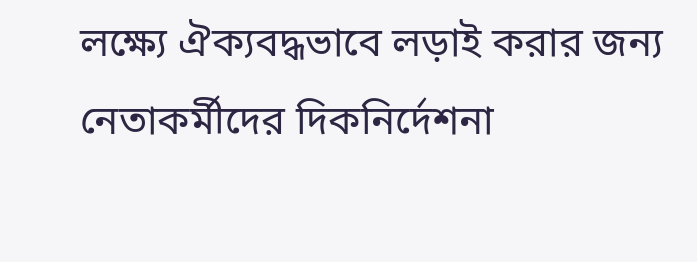লক্ষ্যে ঐক্যবদ্ধভাবে লড়াই করার জন্য নেতাকর্মীদের দিকনির্দেশনা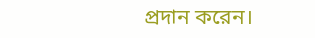প্রদান করেন।